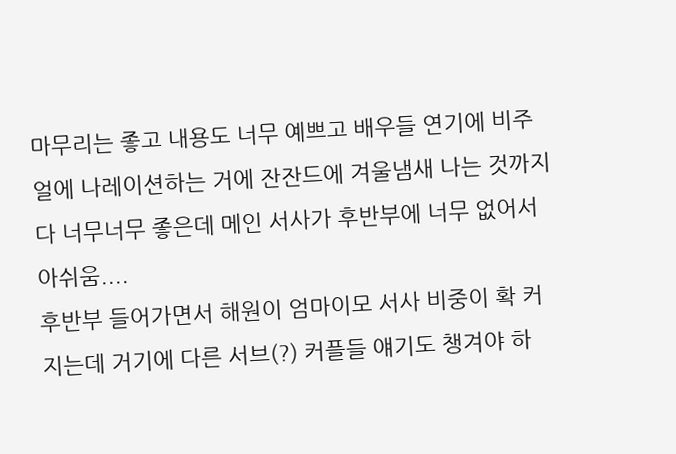마무리는 좋고 내용도 너무 예쁘고 배우들 연기에 비주얼에 나레이션하는 거에 잔잔드에 겨울냄새 나는 것까지 다 너무너무 좋은데 메인 서사가 후반부에 너무 없어서 아쉬움....
후반부 들어가면서 해원이 엄마이모 서사 비중이 확 커지는데 거기에 다른 서브(?) 커플들 얘기도 챙겨야 하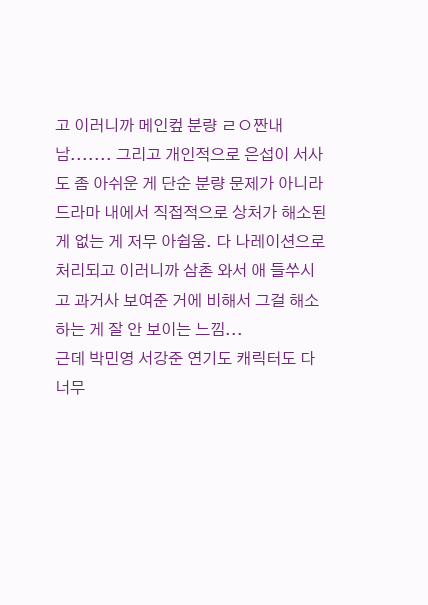고 이러니까 메인컾 분량 ㄹㅇ짠내남....... 그리고 개인적으로 은섭이 서사도 좀 아쉬운 게 단순 분량 문제가 아니라 드라마 내에서 직접적으로 상처가 해소된 게 없는 게 저무 아쉽움. 다 나레이션으로 처리되고 이러니까 삼촌 와서 애 들쑤시고 과거사 보여준 거에 비해서 그걸 해소하는 게 잘 안 보이는 느낌...
근데 박민영 서강준 연기도 캐릭터도 다 너무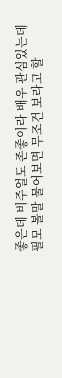좋은데 비주얼도 존좋이라 배우 관심있는데 필모 볼말 물어보면 무조건 보라고 할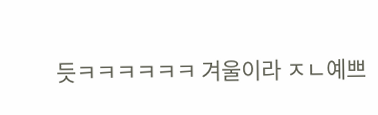듯ㅋㅋㅋㅋㅋㅋ 겨울이라 ㅈㄴ예쁘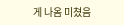게 나옴 미쳤음